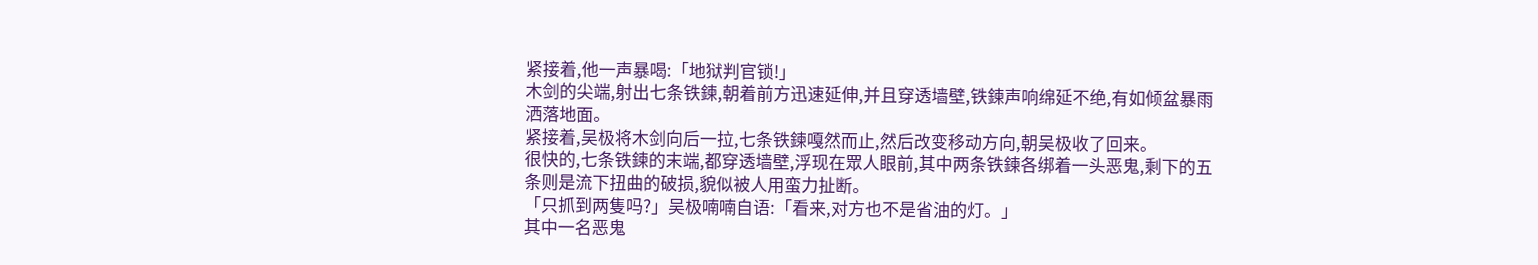紧接着,他一声暴喝:「地狱判官锁!」
木剑的尖端,射出七条铁鍊,朝着前方迅速延伸,并且穿透墙壁,铁鍊声响绵延不绝,有如倾盆暴雨洒落地面。
紧接着,吴极将木剑向后一拉,七条铁鍊嘎然而止,然后改变移动方向,朝吴极收了回来。
很快的,七条铁鍊的末端,都穿透墙壁,浮现在眾人眼前,其中两条铁鍊各绑着一头恶鬼,剩下的五条则是流下扭曲的破损,貌似被人用蛮力扯断。
「只抓到两隻吗?」吴极喃喃自语:「看来,对方也不是省油的灯。」
其中一名恶鬼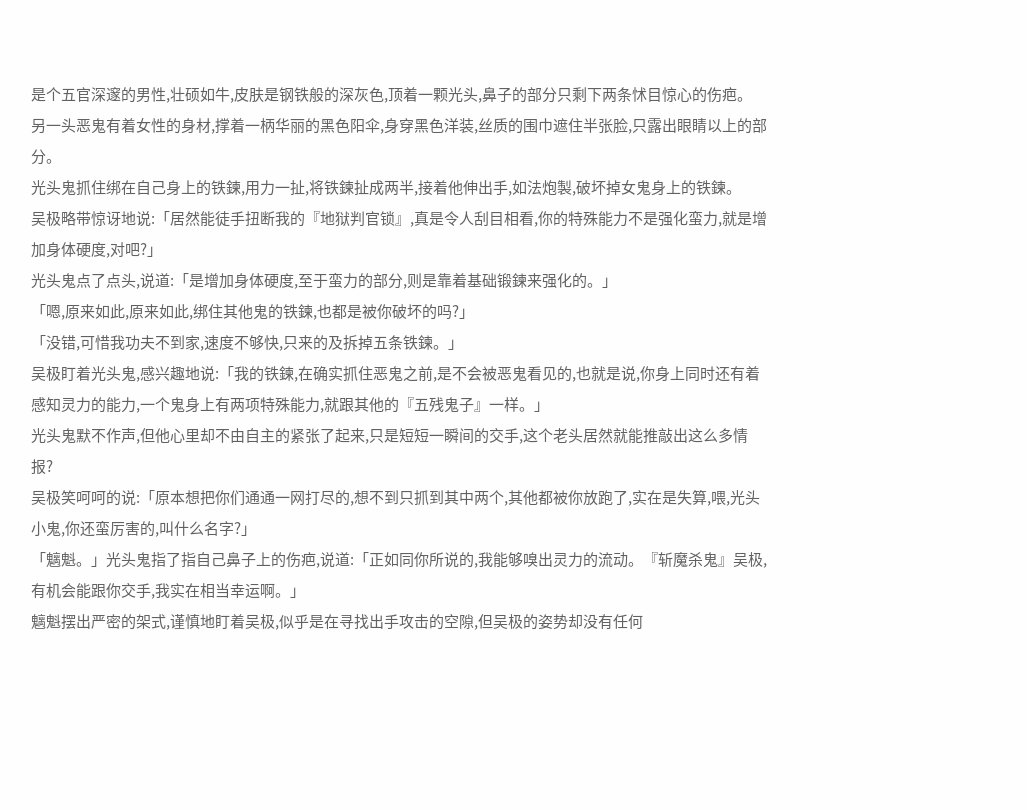是个五官深邃的男性,壮硕如牛,皮肤是钢铁般的深灰色,顶着一颗光头,鼻子的部分只剩下两条怵目惊心的伤疤。
另一头恶鬼有着女性的身材,撑着一柄华丽的黑色阳伞,身穿黑色洋装,丝质的围巾遮住半张脸,只露出眼睛以上的部分。
光头鬼抓住绑在自己身上的铁鍊,用力一扯,将铁鍊扯成两半,接着他伸出手,如法炮製,破坏掉女鬼身上的铁鍊。
吴极略带惊讶地说:「居然能徒手扭断我的『地狱判官锁』,真是令人刮目相看,你的特殊能力不是强化蛮力,就是增加身体硬度,对吧?」
光头鬼点了点头,说道:「是增加身体硬度,至于蛮力的部分,则是靠着基础锻鍊来强化的。」
「嗯,原来如此,原来如此,绑住其他鬼的铁鍊,也都是被你破坏的吗?」
「没错,可惜我功夫不到家,速度不够快,只来的及拆掉五条铁鍊。」
吴极盯着光头鬼,感兴趣地说:「我的铁鍊,在确实抓住恶鬼之前,是不会被恶鬼看见的,也就是说,你身上同时还有着感知灵力的能力,一个鬼身上有两项特殊能力,就跟其他的『五残鬼子』一样。」
光头鬼默不作声,但他心里却不由自主的紧张了起来,只是短短一瞬间的交手,这个老头居然就能推敲出这么多情报?
吴极笑呵呵的说:「原本想把你们通通一网打尽的,想不到只抓到其中两个,其他都被你放跑了,实在是失算,喂,光头小鬼,你还蛮厉害的,叫什么名字?」
「魑魁。」光头鬼指了指自己鼻子上的伤疤,说道:「正如同你所说的,我能够嗅出灵力的流动。『斩魔杀鬼』吴极,有机会能跟你交手,我实在相当幸运啊。」
魑魁摆出严密的架式,谨慎地盯着吴极,似乎是在寻找出手攻击的空隙,但吴极的姿势却没有任何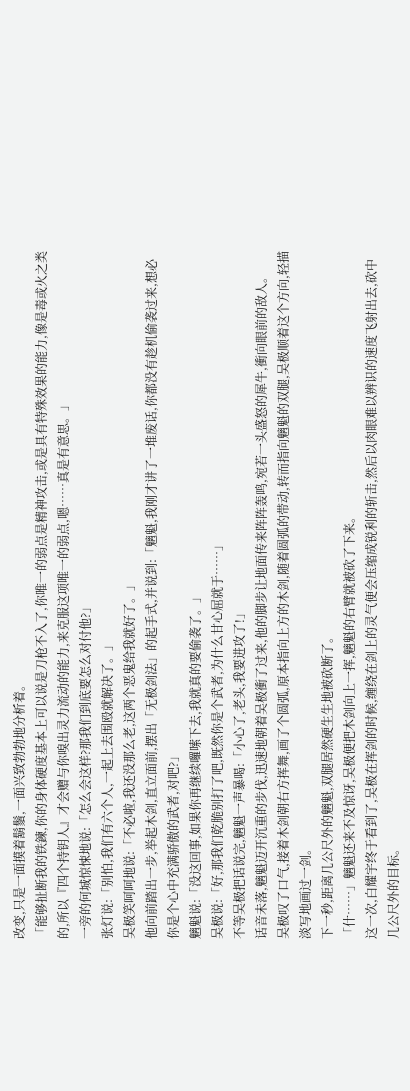改变,只是一面摸着鬍鬚,一面兴致勃勃地分析着。
「能够扯断我的铁鍊,你的身体硬度基本上可以说是刀枪不入了,你唯一的弱点是精神攻击,或是具有特殊效果的能力,像是毒或火之类的,所以『四个持钥人』才会赠与你嗅出灵力流动的能力,来克服这项唯一的弱点,嗯……真是有意思。」
一旁的何城惊悚地说:「怎么会这样?那我们到底要怎么对付他?」
张灯说:「别怕,我们有六个人,一起上去围殴就解决了。」
吴极笑呵呵地说:「不必啦,我还没那么老,这两个恶鬼给我就好了。」
他向前踏出一步,举起木剑,直立面前,摆出「无极剑法」的起手式,并说到:「魑魁,我刚才讲了一堆废话,你都没有趁机偷袭过来,想必你是个心中充满骄傲的武者,对吧?」
魑魁说:「没这回事,如果你再继续囉嗦下去,我就真的要偷袭了。」
吴极说:「好,那我们乾脆别打了吧,既然你是个武者,为什么甘心屈就于……」
不等吴极把话说完,魑魁一声暴喝:「小心了,老头,我要进攻了!」
话音未落,魑魁迈开沉重的步伐,迅速地朝着吴极衝了过来,他的脚步让地面传来阵阵轰鸣,宛若一头盛怒的犀牛,衝向眼前的敌人。
吴极叹了口气,接着木剑朝右方挥舞,画了个圆弧,原本指向上方的木剑,随着圆弧的带动,转而指向魑魁的双腿,吴极顺着这个方向,轻描淡写地画过一剑。
下一秒,距离几公尺外的魑魁,双腿居然硬生生地被砍断了。
「什……」魑魁还来不及惊讶,吴极便把木剑向上一挥,魑魁的右臂就被砍了下来。
这一次,白耀宇终于看到了,吴极在挥剑的时候,缠绕在剑上的灵气便会压缩成锐利的斩击,然后以肉眼难以辨识的速度飞射出去,砍中几公尺外的目标。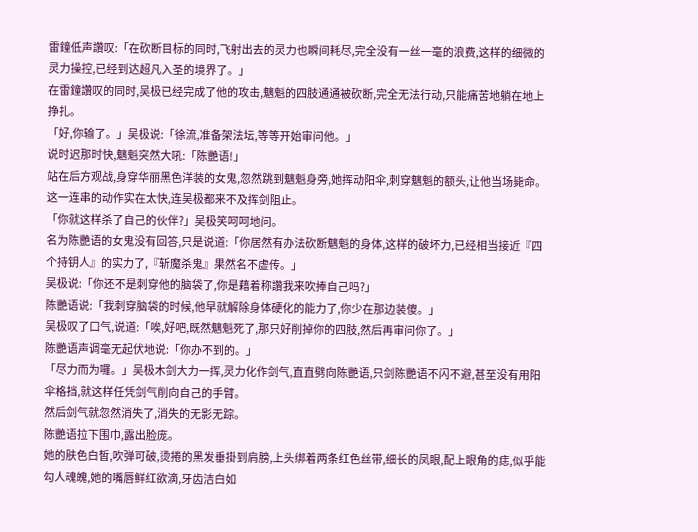雷鐘低声讚叹:「在砍断目标的同时,飞射出去的灵力也瞬间耗尽,完全没有一丝一毫的浪费,这样的细微的灵力操控,已经到达超凡入圣的境界了。」
在雷鐘讚叹的同时,吴极已经完成了他的攻击,魑魁的四肢通通被砍断,完全无法行动,只能痛苦地躺在地上挣扎。
「好,你输了。」吴极说:「徐流,准备架法坛,等等开始审问他。」
说时迟那时快,魑魁突然大吼:「陈艷语!」
站在后方观战,身穿华丽黑色洋装的女鬼,忽然跳到魑魁身旁,她挥动阳伞,刺穿魑魁的额头,让他当场毙命。
这一连串的动作实在太快,连吴极都来不及挥剑阻止。
「你就这样杀了自己的伙伴?」吴极笑呵呵地问。
名为陈艷语的女鬼没有回答,只是说道:「你居然有办法砍断魑魁的身体,这样的破坏力,已经相当接近『四个持钥人』的实力了,『斩魔杀鬼』果然名不虚传。」
吴极说:「你还不是刺穿他的脑袋了,你是藉着称讚我来吹捧自己吗?」
陈艷语说:「我刺穿脑袋的时候,他早就解除身体硬化的能力了,你少在那边装傻。」
吴极叹了口气,说道:「唉,好吧,既然魑魁死了,那只好削掉你的四肢,然后再审问你了。」
陈艷语声调毫无起伏地说:「你办不到的。」
「尽力而为囉。」吴极木剑大力一挥,灵力化作剑气,直直劈向陈艷语,只剑陈艷语不闪不避,甚至没有用阳伞格挡,就这样任凭剑气削向自己的手臂。
然后剑气就忽然消失了,消失的无影无踪。
陈艷语拉下围巾,露出脸庞。
她的肤色白皙,吹弹可破,烫捲的黑发垂掛到肩膀,上头绑着两条红色丝带,细长的凤眼,配上眼角的痣,似乎能勾人魂魄,她的嘴唇鲜红欲滴,牙齿洁白如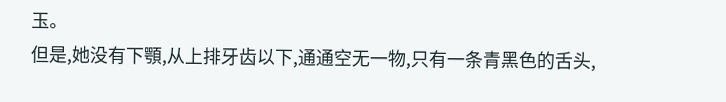玉。
但是,她没有下顎,从上排牙齿以下,通通空无一物,只有一条青黑色的舌头,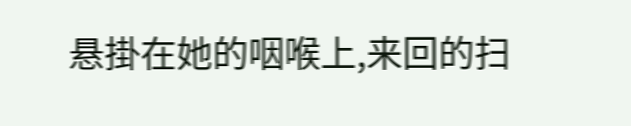悬掛在她的咽喉上,来回的扫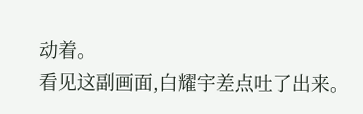动着。
看见这副画面,白耀宇差点吐了出来。